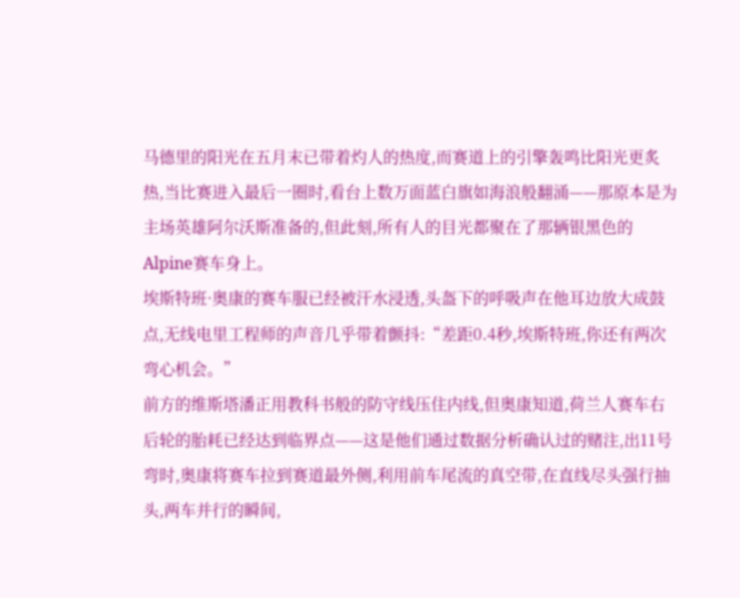马德里的阳光在五月末已带着灼人的热度,而赛道上的引擎轰鸣比阳光更炙热,当比赛进入最后一圈时,看台上数万面蓝白旗如海浪般翻涌——那原本是为主场英雄阿尔沃斯准备的,但此刻,所有人的目光都聚在了那辆银黑色的Alpine赛车身上。
埃斯特班·奥康的赛车服已经被汗水浸透,头盔下的呼吸声在他耳边放大成鼓点,无线电里工程师的声音几乎带着颤抖:“差距0.4秒,埃斯特班,你还有两次弯心机会。”
前方的维斯塔潘正用教科书般的防守线压住内线,但奥康知道,荷兰人赛车右后轮的胎耗已经达到临界点——这是他们通过数据分析确认过的赌注,出11号弯时,奥康将赛车拉到赛道最外侧,利用前车尾流的真空带,在直线尽头强行抽头,两车并行的瞬间,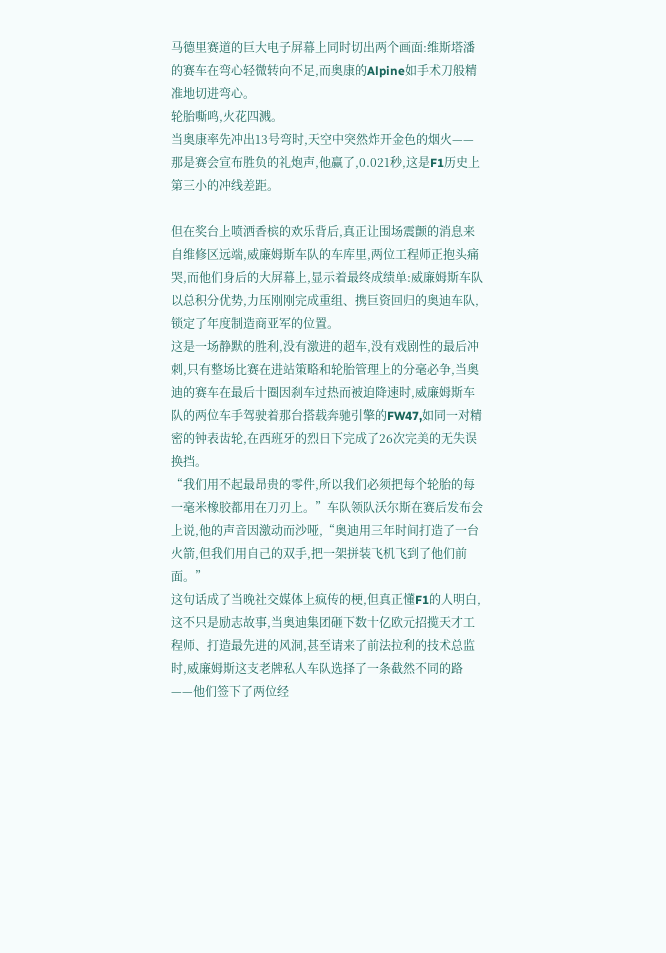马德里赛道的巨大电子屏幕上同时切出两个画面:维斯塔潘的赛车在弯心轻微转向不足,而奥康的Alpine如手术刀般精准地切进弯心。
轮胎嘶鸣,火花四溅。
当奥康率先冲出13号弯时,天空中突然炸开金色的烟火——那是赛会宣布胜负的礼炮声,他赢了,0.021秒,这是F1历史上第三小的冲线差距。

但在奖台上喷洒香槟的欢乐背后,真正让围场震颤的消息来自维修区远端,威廉姆斯车队的车库里,两位工程师正抱头痛哭,而他们身后的大屏幕上,显示着最终成绩单:威廉姆斯车队以总积分优势,力压刚刚完成重组、携巨资回归的奥迪车队,锁定了年度制造商亚军的位置。
这是一场静默的胜利,没有激进的超车,没有戏剧性的最后冲刺,只有整场比赛在进站策略和轮胎管理上的分毫必争,当奥迪的赛车在最后十圈因刹车过热而被迫降速时,威廉姆斯车队的两位车手驾驶着那台搭载奔驰引擎的FW47,如同一对精密的钟表齿轮,在西班牙的烈日下完成了26次完美的无失误换挡。
“我们用不起最昂贵的零件,所以我们必须把每个轮胎的每一毫米橡胶都用在刀刃上。”车队领队沃尔斯在赛后发布会上说,他的声音因激动而沙哑,“奥迪用三年时间打造了一台火箭,但我们用自己的双手,把一架拼装飞机飞到了他们前面。”
这句话成了当晚社交媒体上疯传的梗,但真正懂F1的人明白,这不只是励志故事,当奥迪集团砸下数十亿欧元招揽天才工程师、打造最先进的风洞,甚至请来了前法拉利的技术总监时,威廉姆斯这支老牌私人车队选择了一条截然不同的路——他们签下了两位经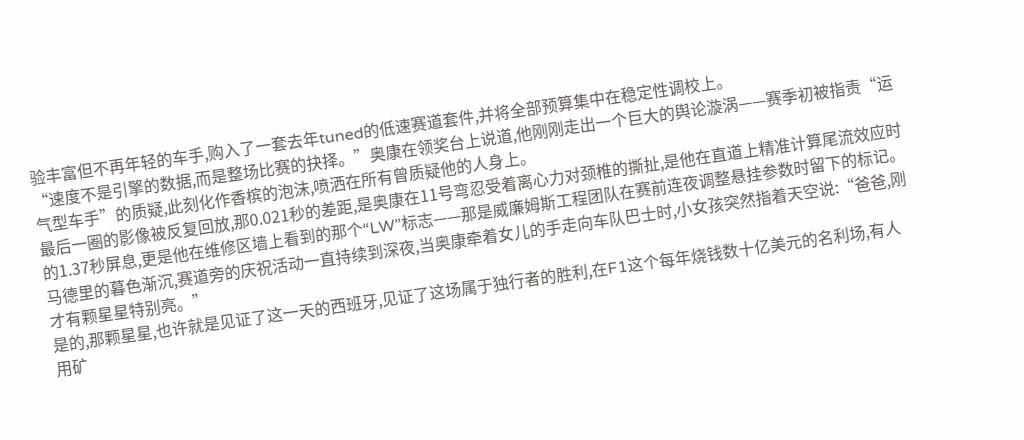验丰富但不再年轻的车手,购入了一套去年tuned的低速赛道套件,并将全部预算集中在稳定性调校上。
“速度不是引擎的数据,而是整场比赛的抉择。”奥康在领奖台上说道,他刚刚走出一个巨大的舆论漩涡——赛季初被指责“运气型车手”的质疑,此刻化作香槟的泡沫,喷洒在所有曾质疑他的人身上。
最后一圈的影像被反复回放,那0.021秒的差距,是奥康在11号弯忍受着离心力对颈椎的撕扯,是他在直道上精准计算尾流效应时的1.37秒屏息,更是他在维修区墙上看到的那个“LW”标志——那是威廉姆斯工程团队在赛前连夜调整悬挂参数时留下的标记。
马德里的暮色渐沉,赛道旁的庆祝活动一直持续到深夜,当奥康牵着女儿的手走向车队巴士时,小女孩突然指着天空说:“爸爸,刚才有颗星星特别亮。”
是的,那颗星星,也许就是见证了这一天的西班牙,见证了这场属于独行者的胜利,在F1这个每年烧钱数十亿美元的名利场,有人用矿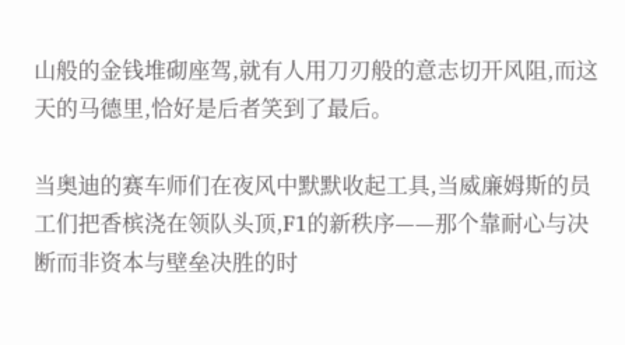山般的金钱堆砌座驾,就有人用刀刃般的意志切开风阻,而这天的马德里,恰好是后者笑到了最后。

当奥迪的赛车师们在夜风中默默收起工具,当威廉姆斯的员工们把香槟浇在领队头顶,F1的新秩序——那个靠耐心与决断而非资本与壁垒决胜的时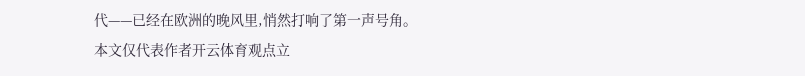代——已经在欧洲的晚风里,悄然打响了第一声号角。
本文仅代表作者开云体育观点立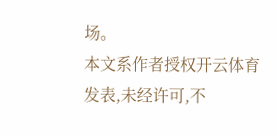场。
本文系作者授权开云体育发表,未经许可,不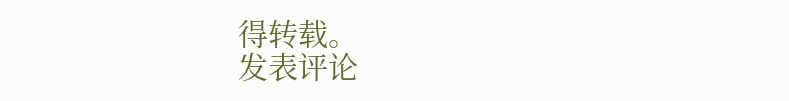得转载。
发表评论